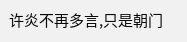许炎不再多言,只是朝门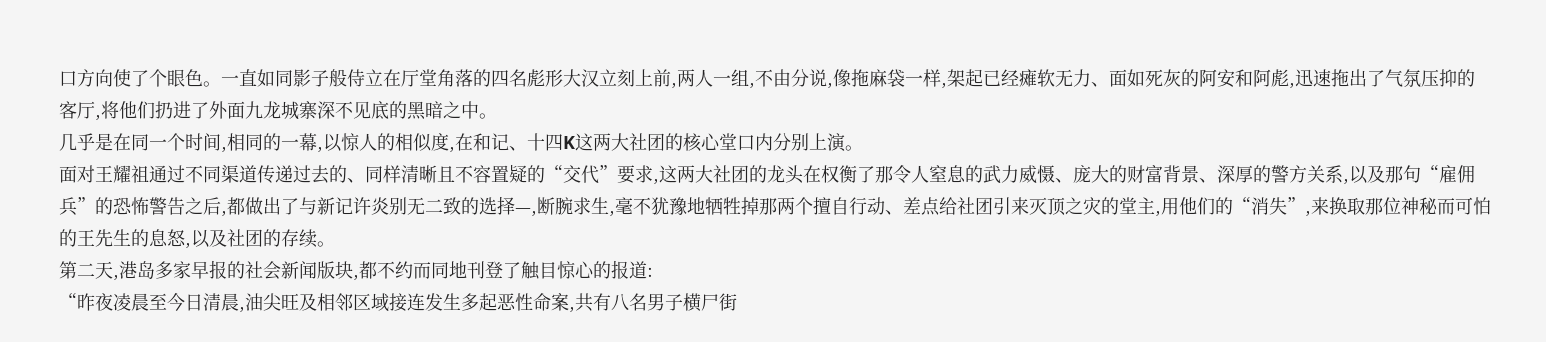口方向使了个眼色。一直如同影子般侍立在厅堂角落的四名彪形大汉立刻上前,两人一组,不由分说,像拖麻袋一样,架起已经瘫软无力、面如死灰的阿安和阿彪,迅速拖出了气氛压抑的客厅,将他们扔进了外面九龙城寨深不见底的黑暗之中。
几乎是在同一个时间,相同的一幕,以惊人的相似度,在和记、十四K这两大社团的核心堂口内分别上演。
面对王耀祖通过不同渠道传递过去的、同样清晰且不容置疑的“交代”要求,这两大社团的龙头在权衡了那令人窒息的武力威慑、庞大的财富背景、深厚的警方关系,以及那句“雇佣兵”的恐怖警告之后,都做出了与新记许炎别无二致的选择—,断腕求生,毫不犹豫地牺牲掉那两个擅自行动、差点给社团引来灭顶之灾的堂主,用他们的“消失”,来换取那位神秘而可怕的王先生的息怒,以及社团的存续。
第二天,港岛多家早报的社会新闻版块,都不约而同地刊登了触目惊心的报道:
“昨夜凌晨至今日清晨,油尖旺及相邻区域接连发生多起恶性命案,共有八名男子横尸街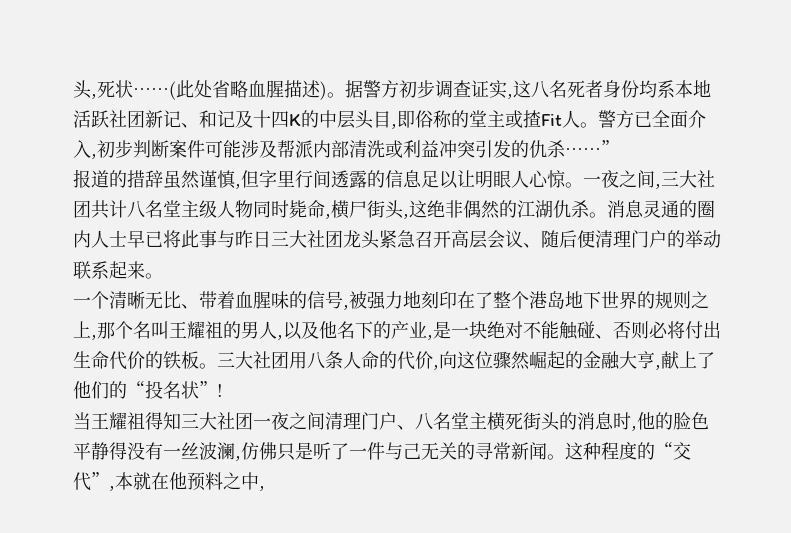头,死状……(此处省略血腥描述)。据警方初步调查证实,这八名死者身份均系本地活跃社团新记、和记及十四K的中层头目,即俗称的堂主或揸Fit人。警方已全面介入,初步判断案件可能涉及帮派内部清洗或利益冲突引发的仇杀……”
报道的措辞虽然谨慎,但字里行间透露的信息足以让明眼人心惊。一夜之间,三大社团共计八名堂主级人物同时毙命,横尸街头,这绝非偶然的江湖仇杀。消息灵通的圈内人士早已将此事与昨日三大社团龙头紧急召开高层会议、随后便清理门户的举动联系起来。
一个清晰无比、带着血腥味的信号,被强力地刻印在了整个港岛地下世界的规则之上,那个名叫王耀祖的男人,以及他名下的产业,是一块绝对不能触碰、否则必将付出生命代价的铁板。三大社团用八条人命的代价,向这位骤然崛起的金融大亨,献上了他们的“投名状”!
当王耀祖得知三大社团一夜之间清理门户、八名堂主横死街头的消息时,他的脸色平静得没有一丝波澜,仿佛只是听了一件与己无关的寻常新闻。这种程度的“交代”,本就在他预料之中,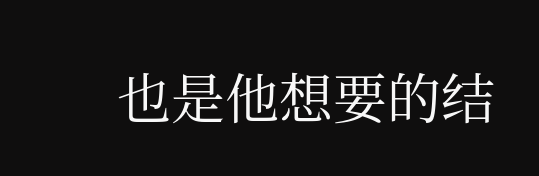也是他想要的结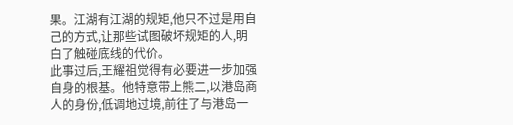果。江湖有江湖的规矩,他只不过是用自己的方式,让那些试图破坏规矩的人,明白了触碰底线的代价。
此事过后,王耀祖觉得有必要进一步加强自身的根基。他特意带上熊二,以港岛商人的身份,低调地过境,前往了与港岛一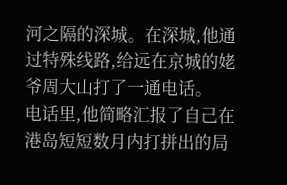河之隔的深城。在深城,他通过特殊线路,给远在京城的姥爷周大山打了一通电话。
电话里,他简略汇报了自己在港岛短短数月内打拼出的局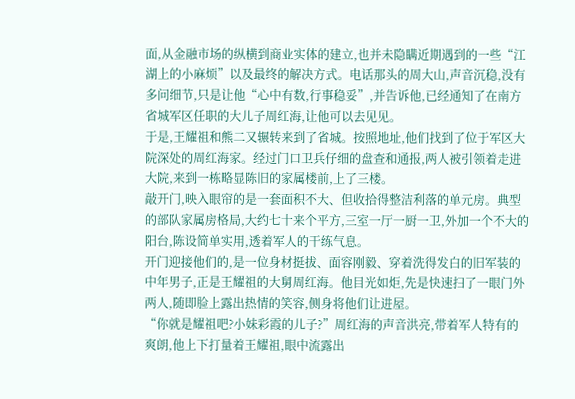面,从金融市场的纵横到商业实体的建立,也并未隐瞒近期遇到的一些“江湖上的小麻烦”以及最终的解决方式。电话那头的周大山,声音沉稳,没有多问细节,只是让他“心中有数,行事稳妥”,并告诉他,已经通知了在南方省城军区任职的大儿子周红海,让他可以去见见。
于是,王耀祖和熊二又辗转来到了省城。按照地址,他们找到了位于军区大院深处的周红海家。经过门口卫兵仔细的盘查和通报,两人被引领着走进大院,来到一栋略显陈旧的家属楼前,上了三楼。
敲开门,映入眼帘的是一套面积不大、但收拾得整洁利落的单元房。典型的部队家属房格局,大约七十来个平方,三室一厅一厨一卫,外加一个不大的阳台,陈设简单实用,透着军人的干练气息。
开门迎接他们的,是一位身材挺拔、面容刚毅、穿着洗得发白的旧军装的中年男子,正是王耀祖的大舅周红海。他目光如炬,先是快速扫了一眼门外两人,随即脸上露出热情的笑容,侧身将他们让进屋。
“你就是耀祖吧?小妹彩霞的儿子?”周红海的声音洪亮,带着军人特有的爽朗,他上下打量着王耀祖,眼中流露出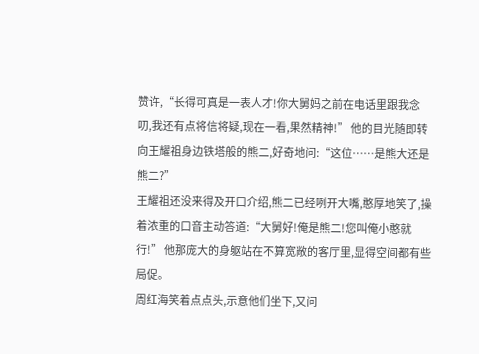赞许,“长得可真是一表人才!你大舅妈之前在电话里跟我念叨,我还有点将信将疑,现在一看,果然精神!” 他的目光随即转向王耀祖身边铁塔般的熊二,好奇地问:“这位……是熊大还是熊二?”
王耀祖还没来得及开口介绍,熊二已经咧开大嘴,憨厚地笑了,操着浓重的口音主动答道:“大舅好!俺是熊二!您叫俺小憨就行!” 他那庞大的身躯站在不算宽敞的客厅里,显得空间都有些局促。
周红海笑着点点头,示意他们坐下,又问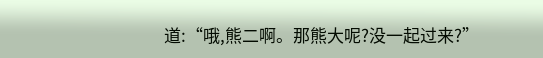道:“哦,熊二啊。那熊大呢?没一起过来?”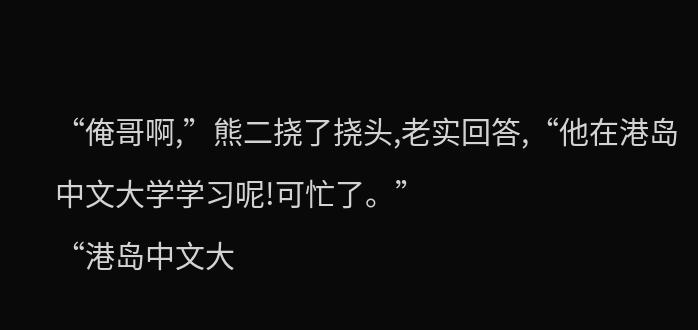“俺哥啊,”熊二挠了挠头,老实回答,“他在港岛中文大学学习呢!可忙了。”
“港岛中文大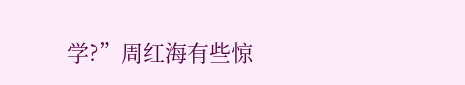学?”周红海有些惊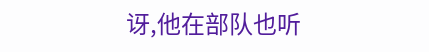讶,他在部队也听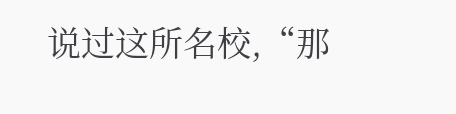说过这所名校,“那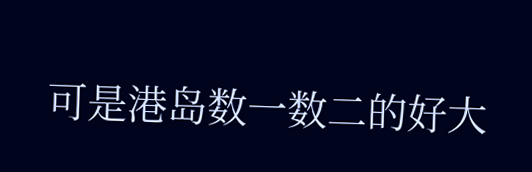可是港岛数一数二的好大